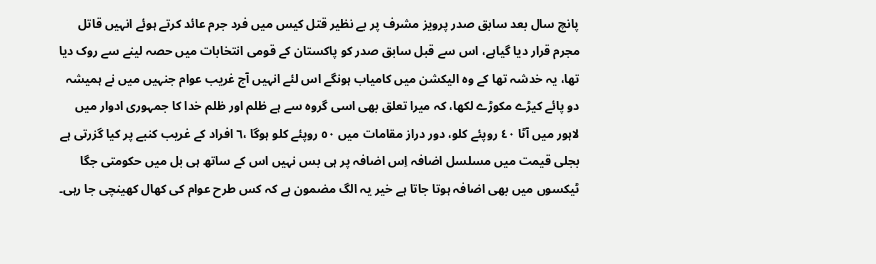پانچ سال بعد سابق صدر پرویز مشرف پر بے نظیر قتل کیس میں فرد جرم عائد کرتے ہوئے انہیں قاتل مجرم قرار دیا گیاہے، اس سے قبل سابق صدر کو پاکستان کے قومی انتخابات میں حصہ لینے سے روک دیا تھا، یہ خدشہ تھا کے وہ الیکشن میں کامیاب ہونگے اس لئے انہیں آج غریب عوام جنہیں میں نے ہمیشہ دو پائے کیڑے مکوڑے لکھا، کہ میرا تعلق بھی اسی گروہ سے ہے ظلم اور ظلم خدا کا جمہوری ادوار میں لاہور میں آٹا ٤٠ روپئے کلو، دور دراز مقامات میں ٥٠ روپئے کلو ہوگا ،٦ افراد کے غریب کنبے پر کیا گزرتی ہے بجلی قیمت میں مسلسل اضافہ اِس اضافہ پر ہی بس نہیں اس کے ساتھ ہی بل میں حکومتی جگا ٹیکسوں میں بھی اضافہ ہوتا جاتا ہے خیر یہ الگ مضمون ہے کہ کس طرح عوام کی کھال کھینچی جا رہی۔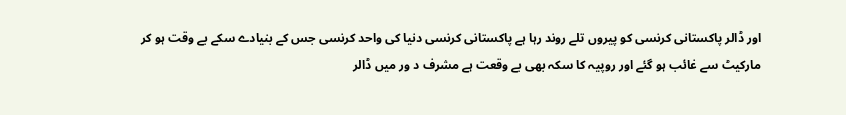اور ڈالر پاکستانی کرنسی کو پیروں تلے روند رہا ہے پاکستانی کرنسی دنیا کی واحد کرنسی جس کے بنیادے سکے بے وقت ہو کر مارکیٹ سے غائب ہو گئے اور روپیہ کا سکہ بھی بے وقعت ہے مشرف د ور میں ڈالر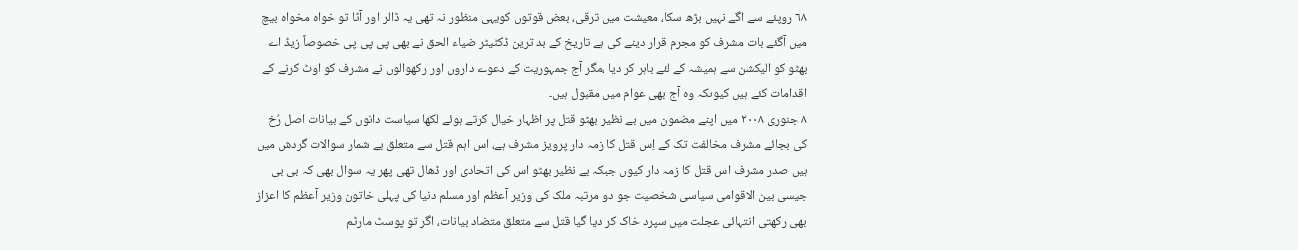٦٨ روپئے سے اگے نہیں بڑھ سکا، معیشت میں ترقی، بعض قوتوں کویہی منظور نہ تھی یہ ڈالر اور آٹا تو خواہ مخواہ بیچ میں آگئے بات مشرف کو مجرم قرار دینے کی ہے تاریخ کے بد ترین ڈکٹیٹر ضیاء الحق نے بھی پی پی پی خصوصاً زیڈ اے بھٹو کو الیکشن سے ہمیشہ کے لئے باہر کر دیا ،مگر آج جمہوریت کے دعوے داروں اور رکھوالوں نے مشرف کو اوٹ کرنے کے اقدامات کئے ہیں کیوںکہ وہ آج بھی عوام میں مقبول ہیں۔
٨ جنوری ٢٠٠٨ میں اپنے مضمون میں بے نظیر بھٹو قتل پر اظہار خیال کرتے ہوئے لکھا سیاست دانوں کے بیانات اصل رُخ کی بجائے مشرف مخالفت تک کے اِس قتل کا زمہ دار پرویز مشرف ہے، اس اہم قتل سے متعلق بے شمار سوالات گردش میں ہیں صدر مشرف اس قتل کا زمہ دار کیوں جبکہ بے نظیر بھٹو اس کی اتحادی اور ڈھال تھی پھر یہ سوال بھی کہ بی بی جیسی بین الاقوامی سیاسی شخصیت جو دو مرتبہ ملک کی وزیر آعظم اور مسلم دنیا کی پہلی خاتون وزیر آعظم کا اعزاز بھی رکھتی انتہائی عجلت میں سپرد خاک کر دیا گیا قتل سے متعلق متضاد بیانات، اگر تو پوسٹ مارٹم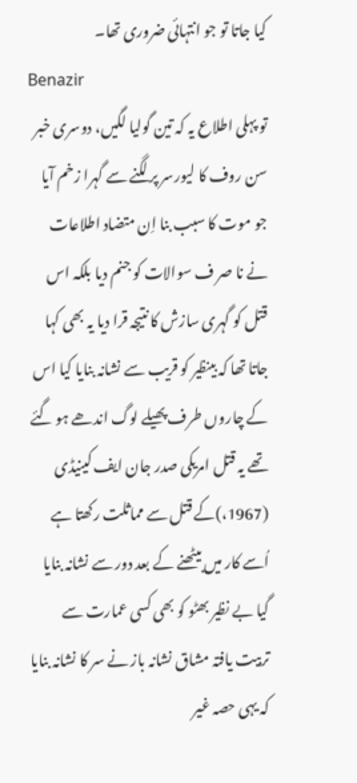کیا جاتا تو جو انتہائی ضروری تھا۔
Benazir
تو پہلی اطلاع یہ کہ تین گولیا لگیں، دوسری خبر سن روف کا لیورسر پر لگنے سے گہرا زخم آیا جو موت کا سبب بنا اِن متضاد اطلاعات نے نا صر ف سوالات کو جنم دیا بلکہ اس قتل کو گہری سازش کا نتیجہ قرا دیا یہ بھی کہا جاتا تھا کہ بینظیر کو قریب سے نشانہ بنایا کیا اس کے چاروں طرف پھیلے لوگ اندھے ہو گئے تھے یہ قتل امریکی صدر جان ایف کینیڈی (1967،)کے قتل سے مماثلت رکھتا ہے اُسے کار میں بیٹھنے کے بعد دور سے نشانہ بنایا گیا بے نظیر بھٹو کو بھی کسی عمارت سے تربیت یافتہ مشاق نشانہ باز نے سر کا نشانہ بنایا کہ یہی حصہ غیر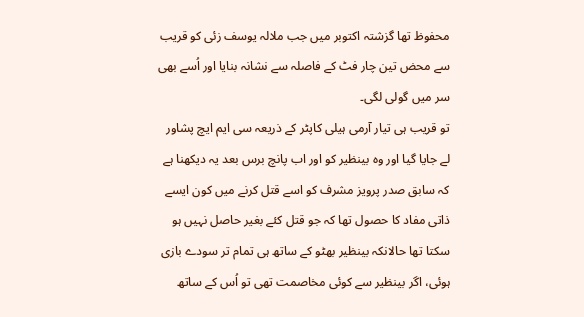محفوظ تھا گزشتہ اکتوبر میں جب ملالہ یوسف زئی کو قریب سے محض تین چار فٹ کے فاصلہ سے نشانہ بنایا اور اُسے بھی سر میں گولی لگی۔
تو قریب ہی تیار آرمی ہیلی کاپٹر کے ذریعہ سی ایم ایچ پشاور لے جایا گیا اور وہ بینظیر کو اور اب پانچ برس بعد یہ دیکھنا ہے کہ سابق صدر پرویز مشرف کو اسے قتل کرنے میں کون ایسے ذاتی مفاد کا حصول تھا کہ جو قتل کئے بغیر حاصل نہیں ہو سکتا تھا حالانکہ بینظیر بھٹو کے ساتھ ہی تمام تر سودے بازی ہوئی، اگر بینظیر سے کوئی مخاصمت تھی تو اُس کے ساتھ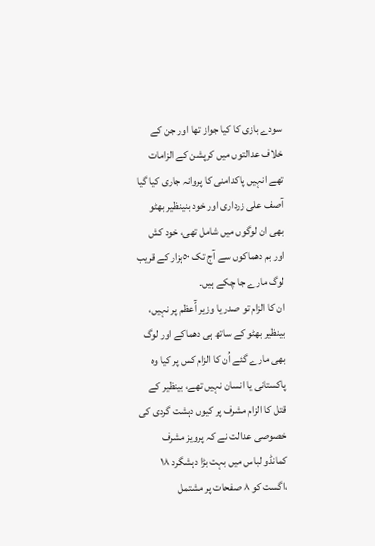سودے بازی کا کیا جواز تھا اور جن کے خلاف عدالتوں میں کرپشن کے الزامات تھے انہیں پاکدامنی کا پروانہ جاری کیا گیا آصف علی زرداری اور خود بنینظیر بھٹو بھی ان لوگوں میں شامل تھی، خود کش اور بم دھماکوں سے آج تک ٥٠ہزار کے قریب لوگ مارے جا چکے ہیں۔
ان کا الزام تو صدر یا وزیر آّعظم پر نہیں، بینظیر بھٹو کے ساتھ ہی دھماکے اور لوگ بھی مارے گئے اُن کا الزام کس پر کیا وہ پاکستانی یا انسان نہیں تھے، بینظیر کے قتل کا الزام مشرف پر کیوں دہشت گردی کی خصوصی عدالت نے کہ پرویز مشرف کمانڈو لباس میں بہت بڑا دہشگرد ١٨ ،اگست کو ٨ صفحات پر مشتمل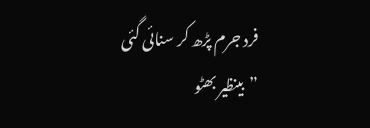فرد جرم پڑھ کر سنائی گئی ”بینظیر بھٹو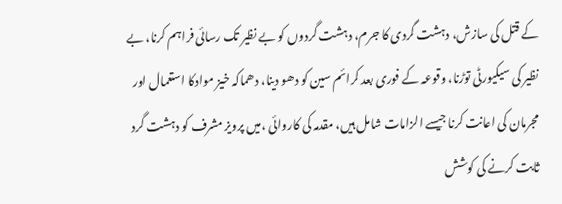کے قتل کی سازش، دہشت گردی کا جرم، دہشت گردوں کو بے نظیر تک رسائی فراہم کرنا، بے نظیر کی سیکیورٹی توڑنا، وقوعہ کے فوری بعد کرائم سین کو دھو دینا، دھماکہ خیز موادکا استعمال اور مجرمان کی اعانت کرنا جیسے الزامات شامل ہیں، مقدمہ کی کاروائی ،میں پرویز مشرف کو دہشت گرد ثابت کرنے کی کوشش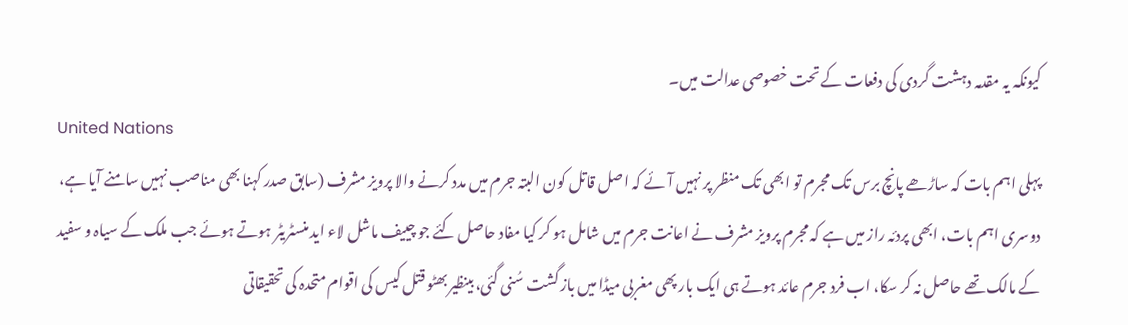کیونکہ یہ مقدمہ دہشت گردی کی دفعات کے تحت خصوصی عدالت میں۔
United Nations
پہلی اہم بات کہ ساڑھے پانچ برس تک مجرم تو ابھی تک منظر پر نہیں آئے کہ اصل قاتل کون البتہ جرم میں مدد کرنے والا پرویز مشرف (سابق صدر کہنا بھی مناصب نہیں سامنے آیا ہے، دوسری اہم بات، ابھی پردئہ راز میں ہے کہ مجرم پرویز مشرف نے اعانت جرم میں شامل ہو کر کیا مفاد حاصل کئے جو چییف ماشل لاء اید منسٹریٹر ہوتے ہوئے جب ملک کے سیاہ و سفید کے مالک تھے حاصل نہ کر سکا، اب فرد جرم عائد ہوتے ہی ایک بار پھی مغربی میڈا میں باز گشت سُنی گئی، بینظیر بھٹو قتل کیس کی اقوام متحدہ کی تحقیقاتی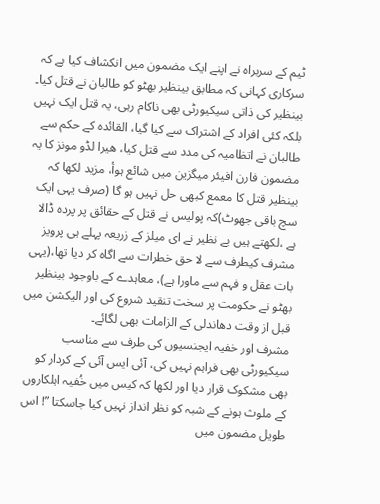ٹیم کے سربراہ نے اپنے ایک مضمون میں انکشاف کیا ہے کہ سرکاری کہانی کہ مطابق بینظیر بھٹو کو طالبان نے قتل کیا۔
بینظیر کی ذاتی سیکیورٹی بھی ناکام رہی، یہ قتل ایک نہیں بلکہ کئی افراد کے اشتراک سے کیا گیا، القائدہ کے حکم سے طالبان نے اتظامیہ کی مدد سے قتل کیا، ھیرا لڈو مونز کا یہ مضمون فارن افیئر میگزین میں شائع ہوأ، مزید لکھا کہ بینظیر قتل کا معمع کبھی حل نہیں ہو گا (صرف یہی ایک سچ باقی جھوٹ)کہ پولیس نے قتل کے حقائق پر پردہ ڈالا ہے ،لکھتے ہیں بے نظیر نے ای میلز کے زریعہ پہلے ہی پرویز مشرف کیطرف سے لا حق خطرات سے اگاہ کر دیا تھا،(یہی بات عقل و فہم سے ماورا ہے)، معاہدے کے باوجود بینظیر بھٹو نے حکومت پر سخت تنقید شروع کی اور الیکشن میں قبل از وقت دھاندلی کے الزامات بھی لگائے۔
مشرف اور خفیہ ایجنسیوں کی طرف سے مناسب سیکیورٹی بھی فراہم نہیں کی، آئی ایس آئی کے کردار کو بھی مشکوک قرار دیا اور لکھا کہ کیس میں خُفیہ اہلکاروں کے ملوث ہونے کے شبہ کو نظر انداز نہیں کیا جاسکتا ”! اس طویل مضمون میں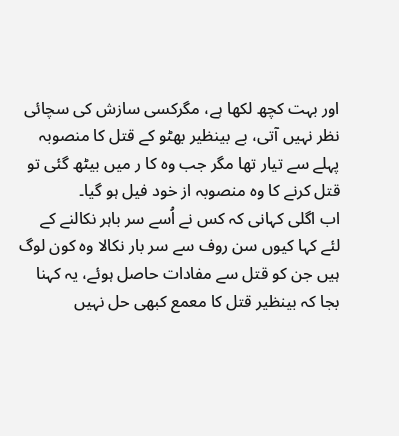اور بہت کچھ لکھا ہے، مگرکسی سازش کی سچائی نظر نہیں آتی، بے بینظیر بھٹو کے قتل کا منصوبہ پہلے سے تیار تھا مگر جب وہ کا ر میں بیٹھ گئی تو قتل کرنے کا وہ منصوبہ از خود فیل ہو گیا۔
اب اگلی کہانی کہ کس نے اُسے سر باہر نکالنے کے لئے کہا کیوں سن روف سے سر بار نکالا وہ کون لوگ ہیں جن کو قتل سے مفادات حاصل ہوئے، یہ کہنا بجا کہ بینظیر قتل کا معمع کبھی حل نہیں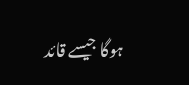ہوگا جیسے قائد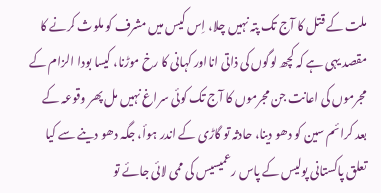ملت کے قتل کا آج تک پتہ نہیں چلا، اِس کیس میں مشرف کو ملوث کرنے کا مقصد یہی ہے کہ کچھ لوگوں کی ذاتی انااور کہانی کا رخ موڑنا، کیسا بودا الزام کے مجرموں کی اعانت جن مجرموں کا آج تک کوئی سراغ نہیں مل پھر وقوعہ کے بعد کرائم سین کو دھو دینا، حادثہ تو گاڑی کے اندر ہوأ، جگہ دھو دینے سے کیا تعلق پاکستانی پولیس کے پاس رعمیسیس کی ممی لائی جائے تو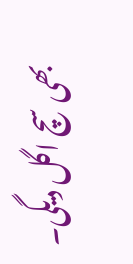بھی سچ اگل دیگی۔